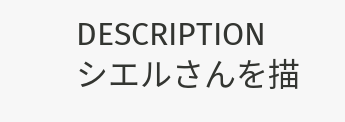DESCRIPTION
シエルさんを描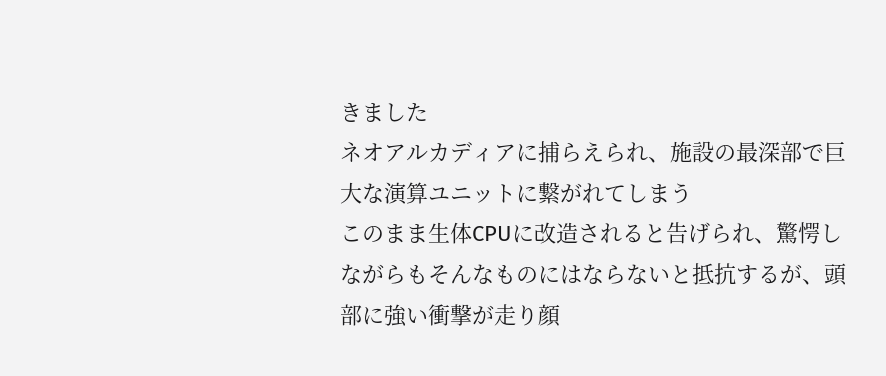きました
ネオアルカディアに捕らえられ、施設の最深部で巨大な演算ユニットに繋がれてしまう
このまま生体CPUに改造されると告げられ、驚愕しながらもそんなものにはならないと抵抗するが、頭部に強い衝撃が走り顔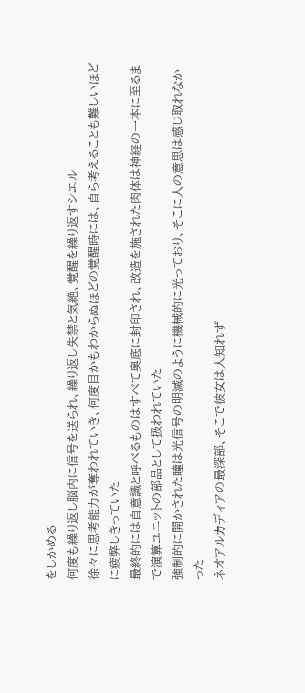をしかめる
何度も繰り返し脳内に信号を送られ、繰り返し失禁と気絶、覚醒を繰り返すシエル
徐々に思考能力が奪われていき、何度目かもわからぬほどの覚醒時には、自ら考えることも難しいほどに疲弊しきっていた
最終的には自意識と呼べるものはすべて奥底に封印され、改造を施された肉体は神経の一本に至るまで演算ユニットの部品として扱われていた
強制的に開かされた瞳は光信号の明滅のように機械的に光っており、そこに人の意思は感じ取れなかった
ネオアルカディアの最深部、そこで彼女は人知れず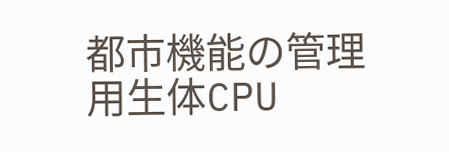都市機能の管理用生体CPU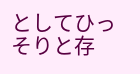としてひっそりと存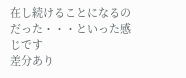在し続けることになるのだった・・・といった感じです
差分あり